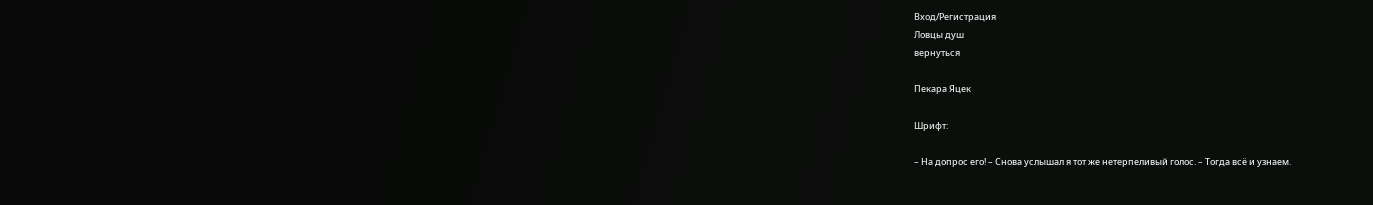Вход/Регистрация
Ловцы душ
вернуться

Пекара Яцек

Шрифт:

– На допрос его! – Снова услышал я тот же нетерпеливый голос. – Тогда всё и узнаем.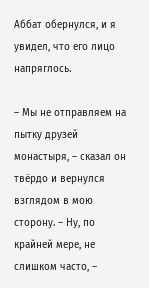Аббат обернулся, и я увидел, что его лицо напряглось.

– Мы не отправляем на пытку друзей монастыря, – сказал он твёрдо и вернулся взглядом в мою сторону. – Ну, по крайней мере, не слишком часто, –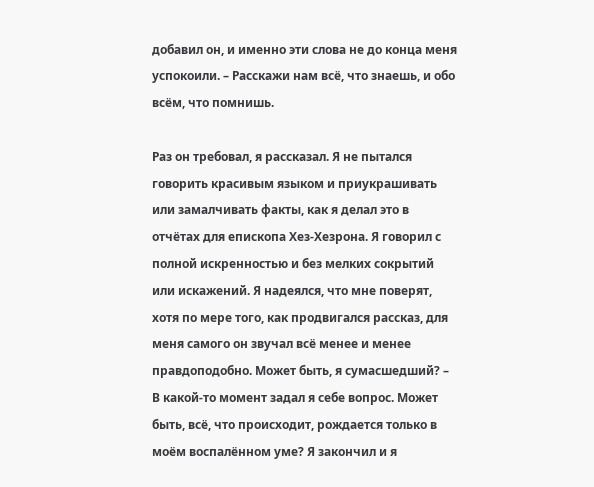добавил он, и именно эти слова не до конца меня успокоили. – Расскажи нам всё, что знаешь, и обо всём, что помнишь.

Раз он требовал, я рассказал. Я не пытался говорить красивым языком и приукрашивать или замалчивать факты, как я делал это в отчётах для епископа Хез-Хезрона. Я говорил с полной искренностью и без мелких сокрытий или искажений. Я надеялся, что мне поверят, хотя по мере того, как продвигался рассказ, для меня самого он звучал всё менее и менее правдоподобно. Может быть, я сумасшедший? – В какой-то момент задал я себе вопрос. Может быть, всё, что происходит, рождается только в моём воспалённом уме? Я закончил и я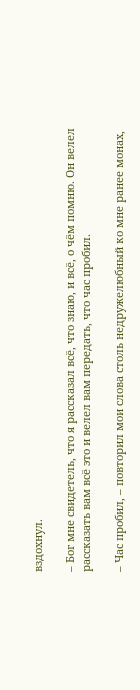вздохнул.

– Бог мне свидетель, что я рассказал всё, что знаю, и всё, о чём помню. Он велел рассказать вам всё это и велел вам передать, что час пробил.

– Час пробил, – повторил мои слова столь недружелюбный ко мне ранее монах,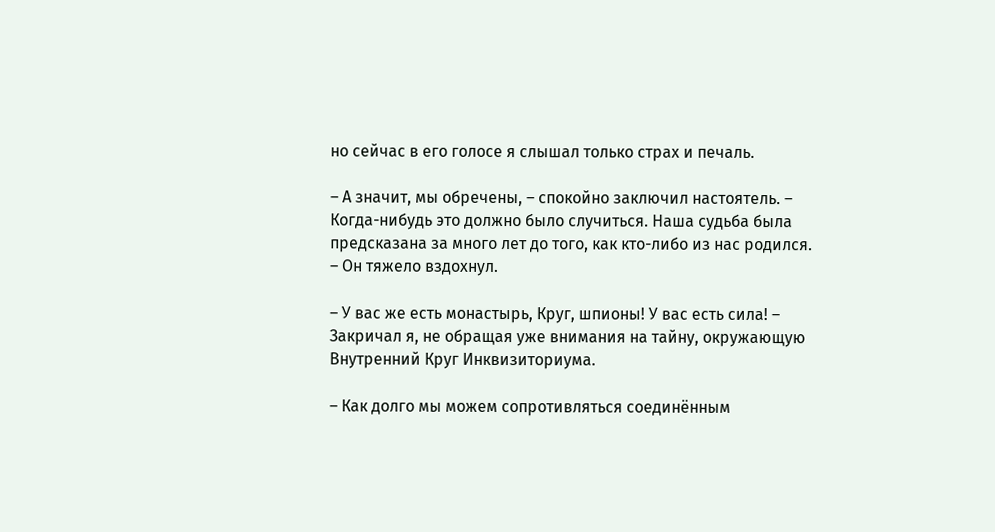но сейчас в его голосе я слышал только страх и печаль.

– А значит, мы обречены, – спокойно заключил настоятель. – Когда-нибудь это должно было случиться. Наша судьба была предсказана за много лет до того, как кто-либо из нас родился. – Он тяжело вздохнул.

– У вас же есть монастырь, Круг, шпионы! У вас есть сила! – Закричал я, не обращая уже внимания на тайну, окружающую Внутренний Круг Инквизиториума.

– Как долго мы можем сопротивляться соединённым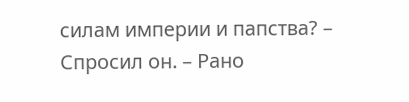силам империи и папства? – Спросил он. – Рано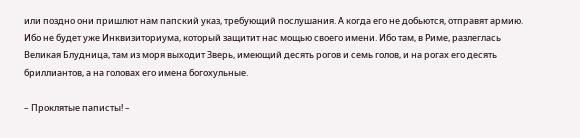или поздно они пришлют нам папский указ, требующий послушания. А когда его не добьются, отправят армию. Ибо не будет уже Инквизиториума, который защитит нас мощью своего имени. Ибо там, в Риме, разлеглась Великая Блудница, там из моря выходит Зверь, имеющий десять рогов и семь голов, и на рогах его десять бриллиантов, а на головах его имена богохульные.

– Проклятые паписты! –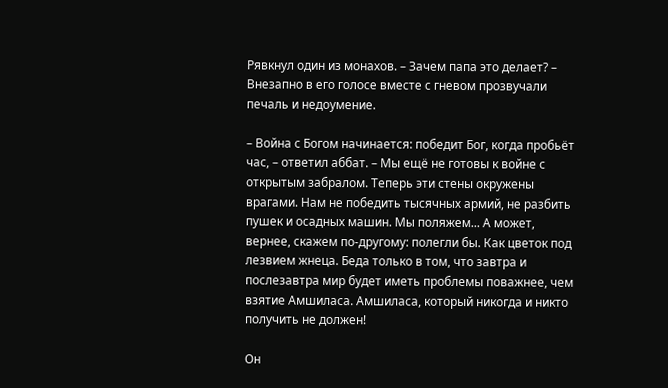Рявкнул один из монахов. – Зачем папа это делает? – Внезапно в его голосе вместе с гневом прозвучали печаль и недоумение.

– Война с Богом начинается: победит Бог, когда пробьёт час, – ответил аббат. – Мы ещё не готовы к войне с открытым забралом. Теперь эти стены окружены врагами. Нам не победить тысячных армий, не разбить пушек и осадных машин. Мы поляжем... А может, вернее, скажем по-другому: полегли бы. Как цветок под лезвием жнеца. Беда только в том, что завтра и послезавтра мир будет иметь проблемы поважнее, чем взятие Амшиласа. Амшиласа, который никогда и никто получить не должен!

Он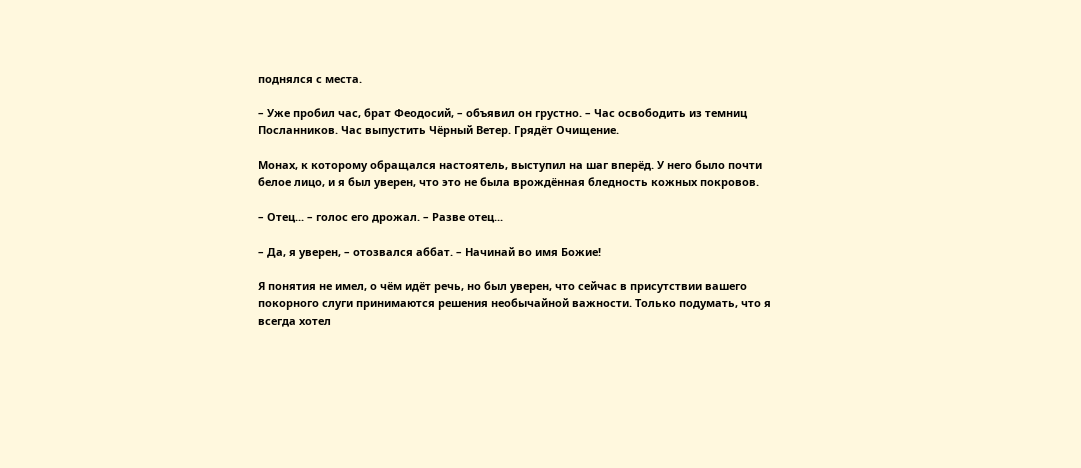поднялся с места.

– Уже пробил час, брат Феодосий, – объявил он грустно. – Час освободить из темниц Посланников. Час выпустить Чёрный Ветер. Грядёт Очищение.

Монах, к которому обращался настоятель, выступил на шаг вперёд. У него было почти белое лицо, и я был уверен, что это не была врождённая бледность кожных покровов.

– Отец... – голос его дрожал. – Разве отец...

– Да, я уверен, – отозвался аббат. – Начинай во имя Божие!

Я понятия не имел, о чём идёт речь, но был уверен, что сейчас в присутствии вашего покорного слуги принимаются решения необычайной важности. Только подумать, что я всегда хотел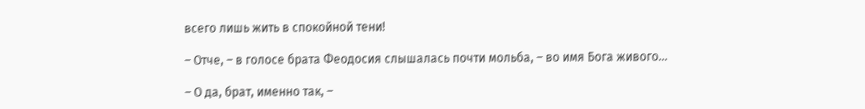всего лишь жить в спокойной тени!

– Отче, – в голосе брата Феодосия слышалась почти мольба, – во имя Бога живого...

– О да, брат, именно так, –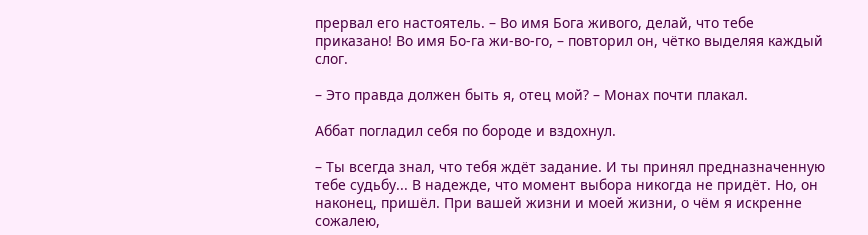прервал его настоятель. – Во имя Бога живого, делай, что тебе приказано! Во имя Бо-га жи-во-го, – повторил он, чётко выделяя каждый слог.

– Это правда должен быть я, отец мой? – Монах почти плакал.

Аббат погладил себя по бороде и вздохнул.

– Ты всегда знал, что тебя ждёт задание. И ты принял предназначенную тебе судьбу... В надежде, что момент выбора никогда не придёт. Но, он наконец, пришёл. При вашей жизни и моей жизни, о чём я искренне сожалею,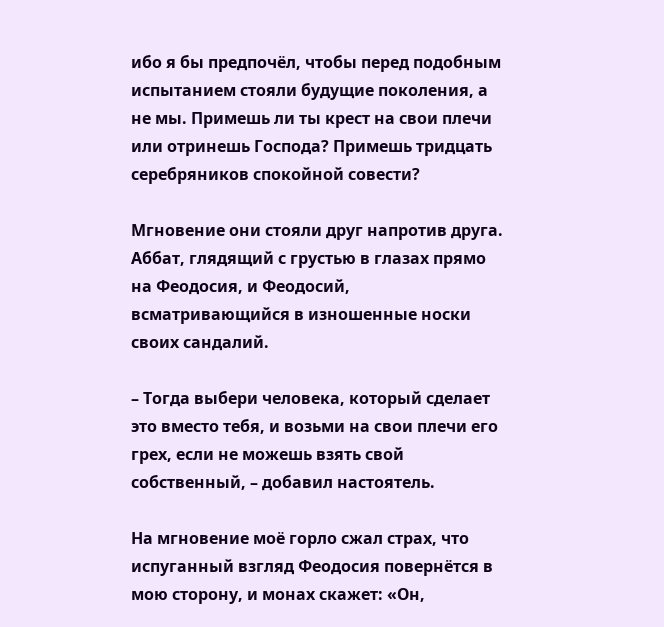ибо я бы предпочёл, чтобы перед подобным испытанием стояли будущие поколения, а не мы. Примешь ли ты крест на свои плечи или отринешь Господа? Примешь тридцать серебряников спокойной совести?

Мгновение они стояли друг напротив друга. Аббат, глядящий с грустью в глазах прямо на Феодосия, и Феодосий, всматривающийся в изношенные носки своих сандалий.

– Тогда выбери человека, который сделает это вместо тебя, и возьми на свои плечи его грех, если не можешь взять свой собственный, – добавил настоятель.

На мгновение моё горло сжал страх, что испуганный взгляд Феодосия повернётся в мою сторону, и монах скажет: «Он,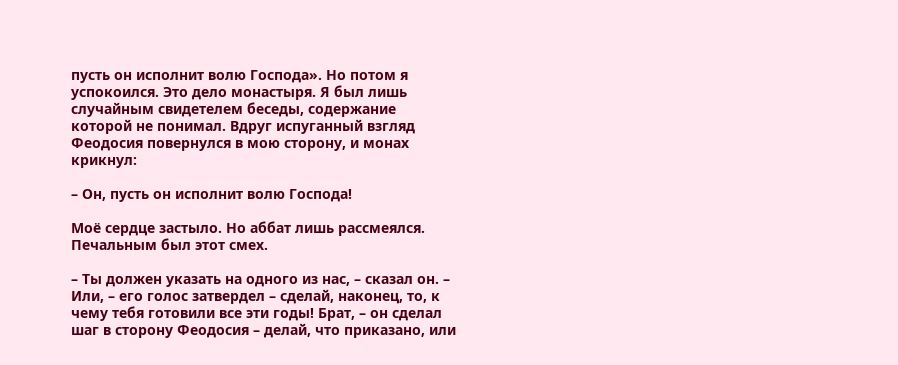пусть он исполнит волю Господа». Но потом я успокоился. Это дело монастыря. Я был лишь случайным свидетелем беседы, содержание которой не понимал. Вдруг испуганный взгляд Феодосия повернулся в мою сторону, и монах крикнул:

– Он, пусть он исполнит волю Господа!

Моё сердце застыло. Но аббат лишь рассмеялся. Печальным был этот смех.

– Ты должен указать на одного из нас, – сказал он. – Или, – его голос затвердел – сделай, наконец, то, к чему тебя готовили все эти годы! Брат, – он сделал шаг в сторону Феодосия – делай, что приказано, или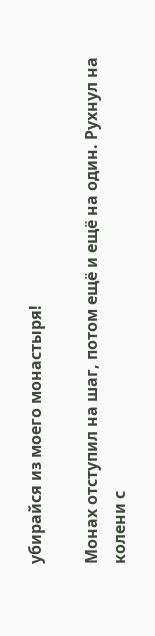убирайся из моего монастыря!

Монах отступил на шаг, потом ещё и ещё на один. Рухнул на колени с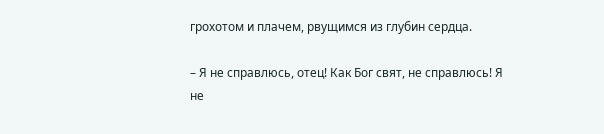грохотом и плачем, рвущимся из глубин сердца.

– Я не справлюсь, отец! Как Бог свят, не справлюсь! Я не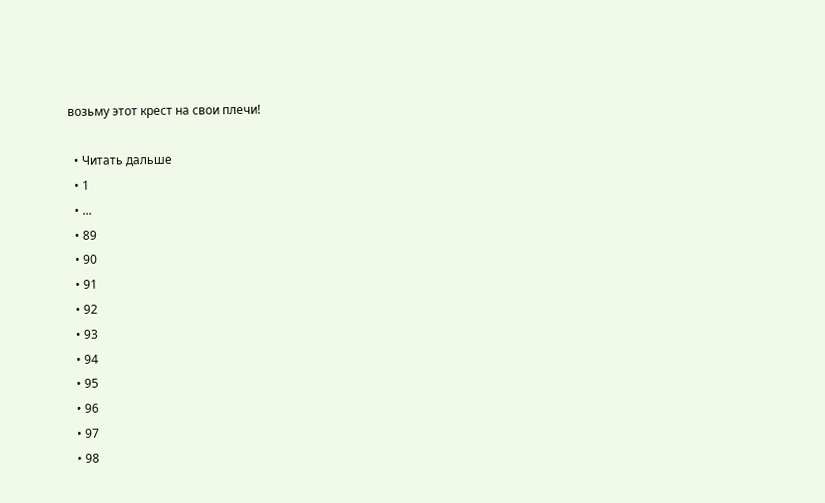возьму этот крест на свои плечи!

  • Читать дальше
  • 1
  • ...
  • 89
  • 90
  • 91
  • 92
  • 93
  • 94
  • 95
  • 96
  • 97
  • 98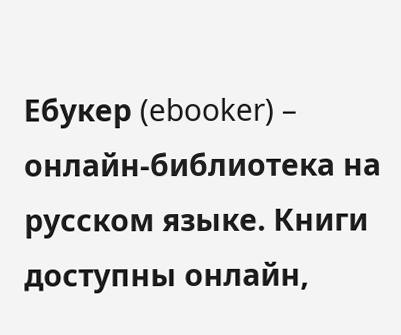Ебукер (ebooker) – онлайн-библиотека на русском языке. Книги доступны онлайн,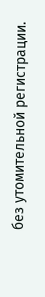без утомительной регистрации.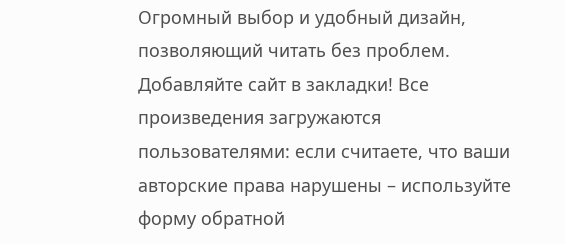Огромный выбор и удобный дизайн, позволяющий читать без проблем. Добавляйте сайт в закладки! Все произведения загружаются пользователями: если считаете, что ваши авторские права нарушены – используйте форму обратной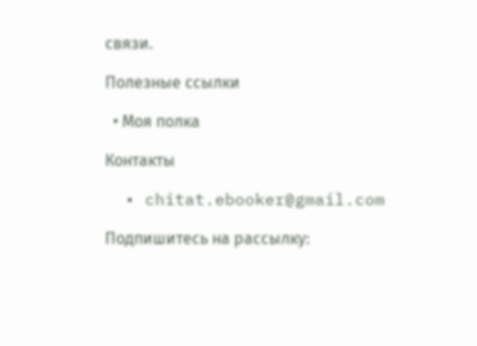связи.

Полезные ссылки

  • Моя полка

Контакты

  • chitat.ebooker@gmail.com

Подпишитесь на рассылку: